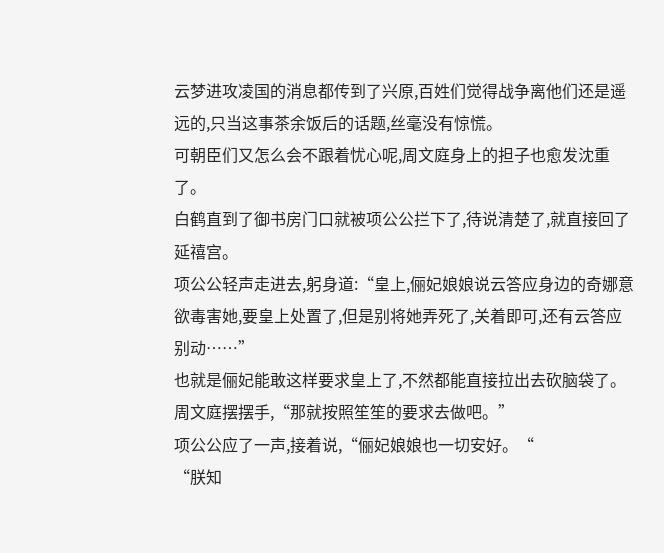云梦进攻凌国的消息都传到了兴原,百姓们觉得战争离他们还是遥远的,只当这事茶余饭后的话题,丝毫没有惊慌。
可朝臣们又怎么会不跟着忧心呢,周文庭身上的担子也愈发沈重了。
白鹤直到了御书房门口就被项公公拦下了,待说清楚了,就直接回了延禧宫。
项公公轻声走进去,躬身道:“皇上,俪妃娘娘说云答应身边的奇娜意欲毒害她,要皇上处置了,但是别将她弄死了,关着即可,还有云答应别动……”
也就是俪妃能敢这样要求皇上了,不然都能直接拉出去砍脑袋了。
周文庭摆摆手,“那就按照笙笙的要求去做吧。”
项公公应了一声,接着说,“俪妃娘娘也一切安好。“
“朕知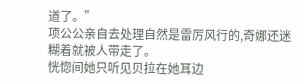道了。”
项公公亲自去处理自然是雷厉风行的,奇娜还迷糊着就被人带走了。
恍惚间她只听见贝拉在她耳边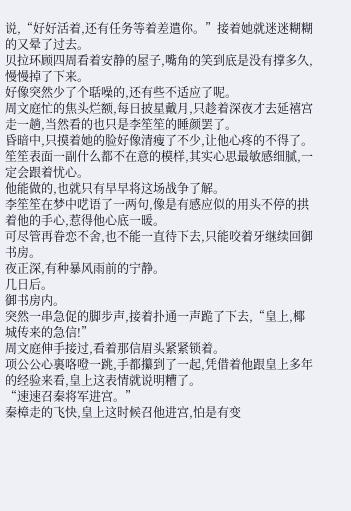说,“好好活着,还有任务等着差遣你。”接着她就迷迷糊糊的又晕了过去。
贝拉环顾四周看着安静的屋子,嘴角的笑到底是没有撑多久,慢慢掉了下来。
好像突然少了个聒噪的,还有些不适应了呢。
周文庭忙的焦头烂额,每日披星戴月,只趁着深夜才去延禧宫走一趟,当然看的也只是李笙笙的睡颜罢了。
昏暗中,只摸着她的脸好像清瘦了不少,让他心疼的不得了。
笙笙表面一副什么都不在意的模样,其实心思最敏感细腻,一定会跟着忧心。
他能做的,也就只有早早将这场战争了解。
李笙笙在梦中呓语了一两句,像是有感应似的用头不停的拱着他的手心,惹得他心底一暖。
可尽管再眷恋不舍,也不能一直待下去,只能咬着牙继续回御书房。
夜正深,有种暴风雨前的宁静。
几日后。
御书房内。
突然一串急促的脚步声,接着扑通一声跪了下去,“皇上,椰城传来的急信!”
周文庭伸手接过,看着那信眉头紧紧锁着。
项公公心裏咯噔一跳,手都攥到了一起,凭借着他跟皇上多年的经验来看,皇上这表情就说明糟了。
“速速召秦将军进宫。”
秦樟走的飞快,皇上这时候召他进宫,怕是有变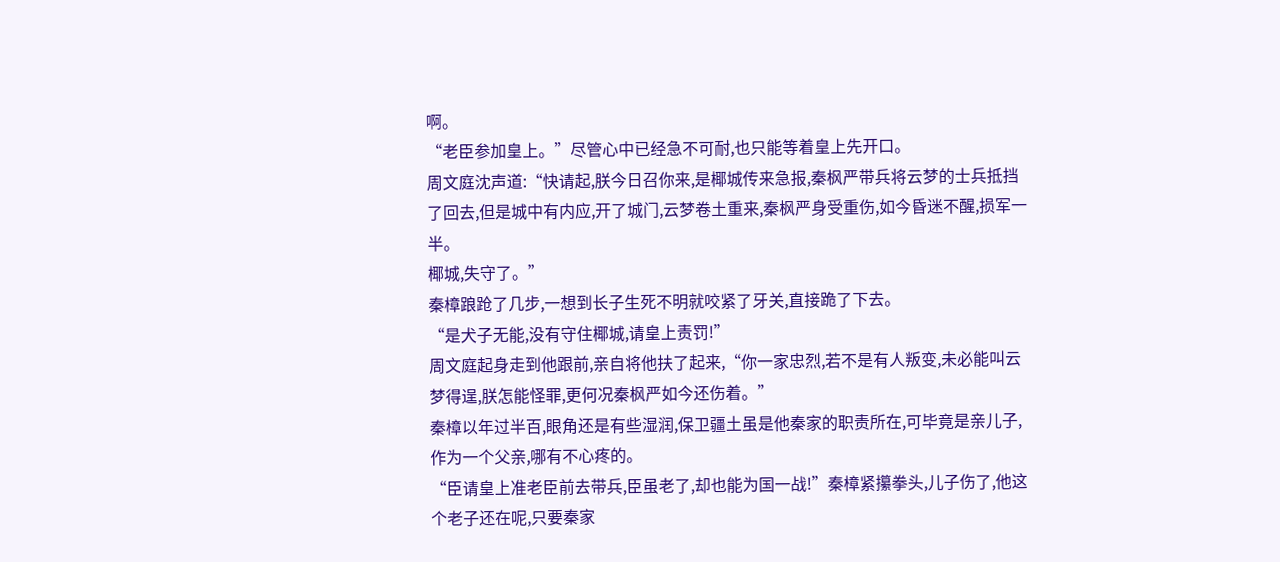啊。
“老臣参加皇上。”尽管心中已经急不可耐,也只能等着皇上先开口。
周文庭沈声道:“快请起,朕今日召你来,是椰城传来急报,秦枫严带兵将云梦的士兵抵挡了回去,但是城中有内应,开了城门,云梦卷土重来,秦枫严身受重伤,如今昏迷不醒,损军一半。
椰城,失守了。”
秦樟踉跄了几步,一想到长子生死不明就咬紧了牙关,直接跪了下去。
“是犬子无能,没有守住椰城,请皇上责罚!”
周文庭起身走到他跟前,亲自将他扶了起来,“你一家忠烈,若不是有人叛变,未必能叫云梦得逞,朕怎能怪罪,更何况秦枫严如今还伤着。”
秦樟以年过半百,眼角还是有些湿润,保卫疆土虽是他秦家的职责所在,可毕竟是亲儿子,作为一个父亲,哪有不心疼的。
“臣请皇上准老臣前去带兵,臣虽老了,却也能为国一战!”秦樟紧攥拳头,儿子伤了,他这个老子还在呢,只要秦家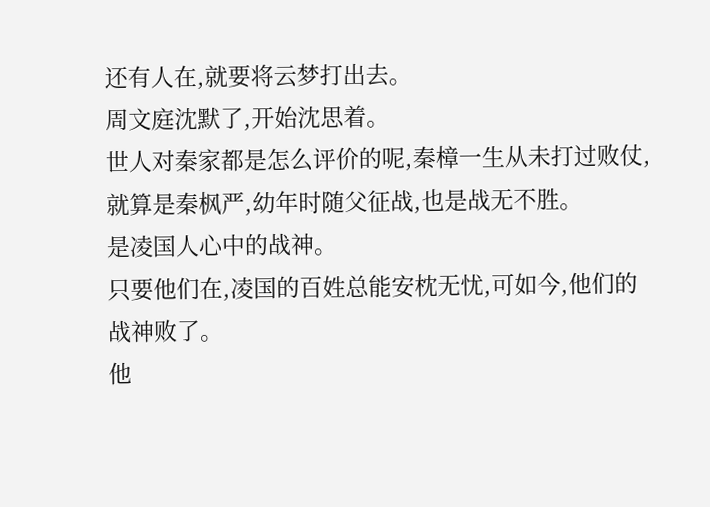还有人在,就要将云梦打出去。
周文庭沈默了,开始沈思着。
世人对秦家都是怎么评价的呢,秦樟一生从未打过败仗,就算是秦枫严,幼年时随父征战,也是战无不胜。
是凌国人心中的战神。
只要他们在,凌国的百姓总能安枕无忧,可如今,他们的战神败了。
他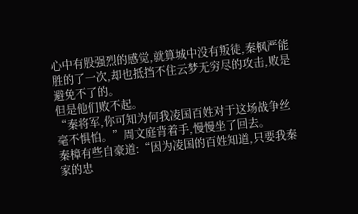心中有股强烈的感觉,就算城中没有叛徒,秦枫严能胜的了一次,却也抵挡不住云梦无穷尽的攻击,败是避免不了的。
但是他们败不起。
“秦将军,你可知为何我凌国百姓对于这场战争丝毫不惧怕。”周文庭背着手,慢慢坐了回去。
秦樟有些自豪道:“因为凌国的百姓知道,只要我秦家的忠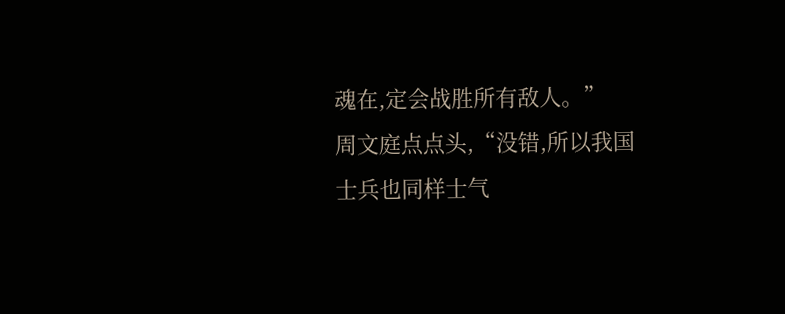魂在,定会战胜所有敌人。”
周文庭点点头,“没错,所以我国士兵也同样士气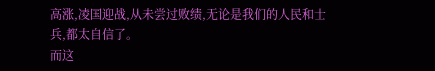高涨,凌国迎战,从未尝过败绩,无论是我们的人民和士兵,都太自信了。
而这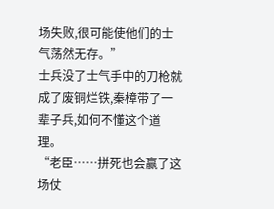场失败,很可能使他们的士气荡然无存。”
士兵没了士气手中的刀枪就成了废铜烂铁,秦樟带了一辈子兵,如何不懂这个道理。
“老臣……拼死也会赢了这场仗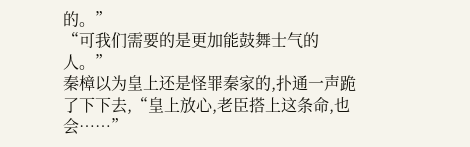的。”
“可我们需要的是更加能鼓舞士气的人。”
秦樟以为皇上还是怪罪秦家的,扑通一声跪了下下去,“皇上放心,老臣搭上这条命,也会……”